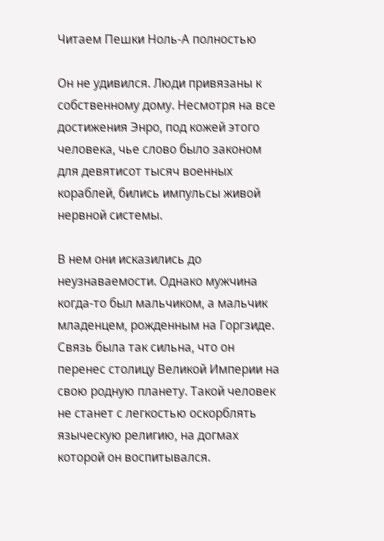Читаем Пешки Ноль-А полностью

Он не удивился. Люди привязаны к собственному дому. Несмотря на все достижения Энро, под кожей этого человека, чье слово было законом для девятисот тысяч военных кораблей, бились импульсы живой нервной системы.

В нем они исказились до неузнаваемости. Однако мужчина когда-то был мальчиком, а мальчик младенцем, рожденным на Горгзиде. Связь была так сильна, что он перенес столицу Великой Империи на свою родную планету. Такой человек не станет с легкостью оскорблять языческую религию, на догмах которой он воспитывался.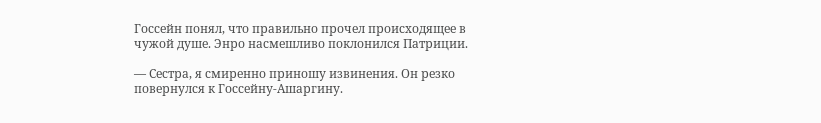Госсейн понял, что правильно прочел происходящее в чужой душе. Энро насмешливо поклонился Патриции.

— Сестра, я смиренно приношу извинения. Он резко повернулся к Госсейну-Ашаргину.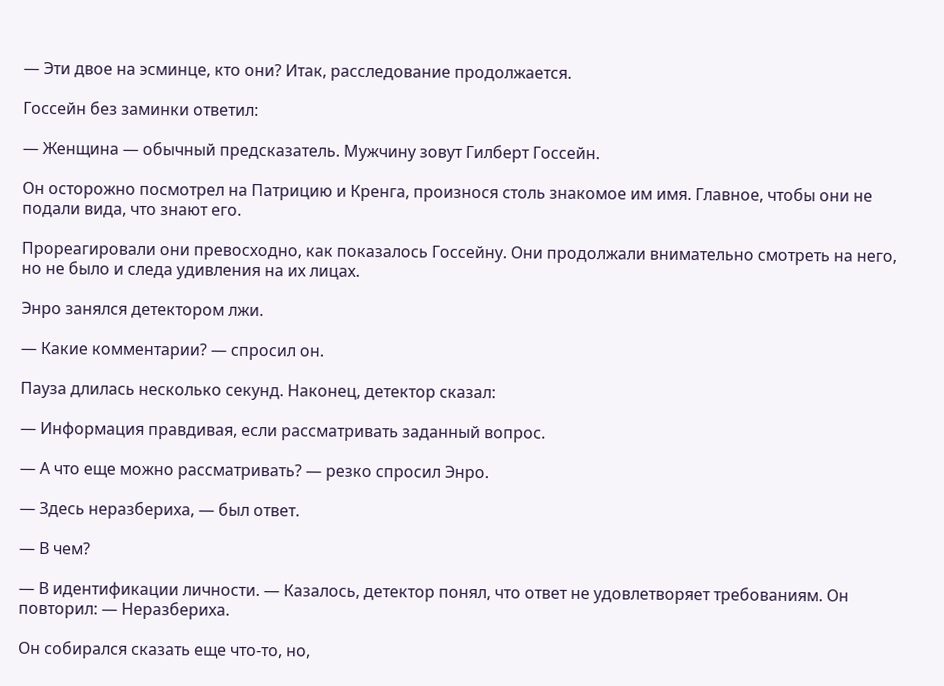— Эти двое на эсминце, кто они? Итак, расследование продолжается.

Госсейн без заминки ответил:

— Женщина — обычный предсказатель. Мужчину зовут Гилберт Госсейн.

Он осторожно посмотрел на Патрицию и Кренга, произнося столь знакомое им имя. Главное, чтобы они не подали вида, что знают его.

Прореагировали они превосходно, как показалось Госсейну. Они продолжали внимательно смотреть на него, но не было и следа удивления на их лицах.

Энро занялся детектором лжи.

— Какие комментарии? — спросил он.

Пауза длилась несколько секунд. Наконец, детектор сказал:

— Информация правдивая, если рассматривать заданный вопрос.

— А что еще можно рассматривать? — резко спросил Энро.

— Здесь неразбериха, — был ответ.

— В чем?

— В идентификации личности. — Казалось, детектор понял, что ответ не удовлетворяет требованиям. Он повторил: — Неразбериха.

Он собирался сказать еще что-то, но,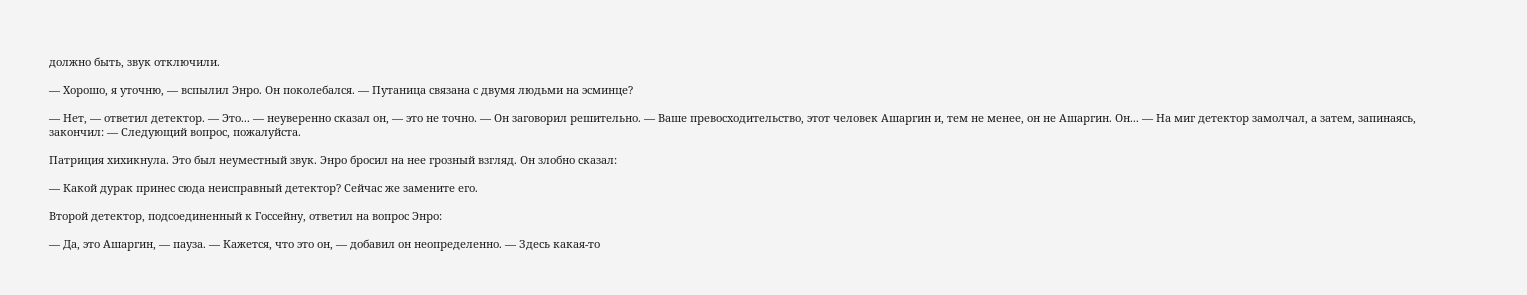должно быть, звук отключили.

— Хорошо, я уточню, — вспылил Энро. Он поколебался. — Путаница связана с двумя людьми на эсминце?

— Нет, — ответил детектор. — Это... — неуверенно сказал он, — это не точно. — Он заговорил решительно. — Ваше превосходительство, этот человек Ашаргин и, тем не менее, он не Ашаргин. Он... — На миг детектор замолчал, а затем, запинаясь, закончил: — Следующий вопрос, пожалуйста.

Патриция хихикнула. Это был неуместный звук. Энро бросил на нее грозный взгляд. Он злобно сказал:

— Какой дурак принес сюда неисправный детектор? Сейчас же замените его.

Второй детектор, подсоединенный к Госсейну, ответил на вопрос Энро:

— Да, это Ашаргин, — пауза. — Кажется, что это он, — добавил он неопределенно. — Здесь какая-то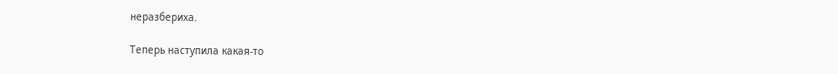неразбериха.

Теперь наступила какая-то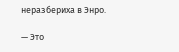неразбериха в Энро.

— Это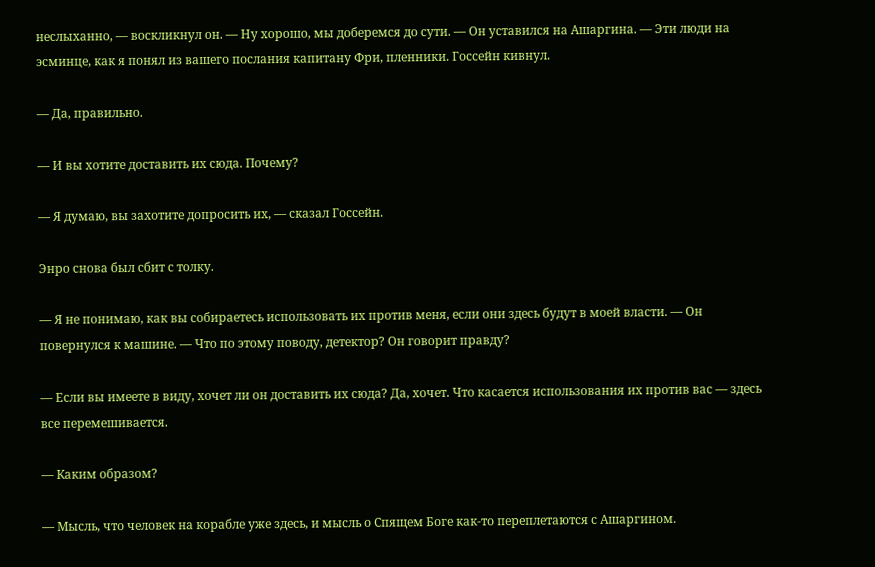неслыханно, — воскликнул он. — Ну хорошо, мы доберемся до сути. — Он уставился на Ашаргина. — Эти люди на эсминце, как я понял из вашего послания капитану Фри, пленники. Госсейн кивнул.

— Да, правильно.

— И вы хотите доставить их сюда. Почему?

— Я думаю, вы захотите допросить их, — сказал Госсейн.

Энро снова был сбит с толку.

— Я не понимаю, как вы собираетесь использовать их против меня, если они здесь будут в моей власти. — Он повернулся к машине. — Что по этому поводу, детектор? Он говорит правду?

— Если вы имеете в виду, хочет ли он доставить их сюда? Да, хочет. Что касается использования их против вас — здесь все перемешивается.

— Каким образом?

— Мысль, что человек на корабле уже здесь, и мысль о Спящем Боге как-то переплетаются с Ашаргином.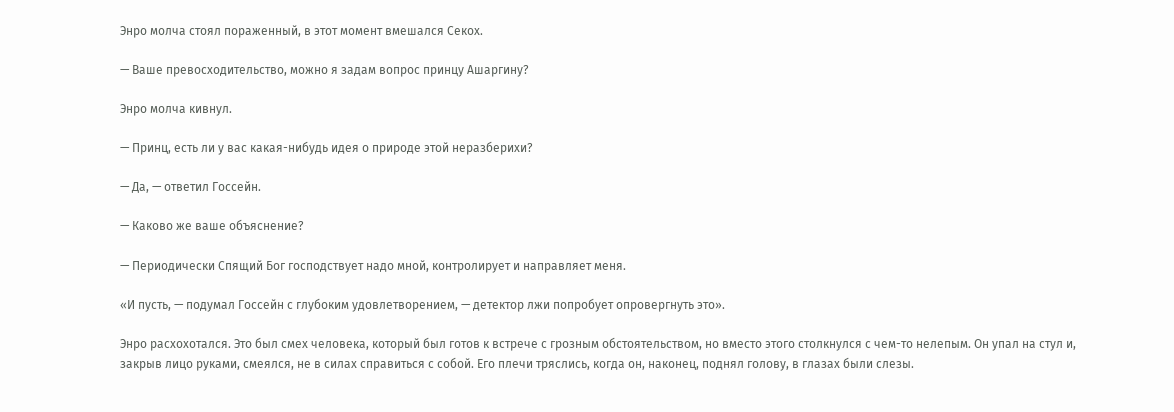Энро молча стоял пораженный, в этот момент вмешался Секох.

— Ваше превосходительство, можно я задам вопрос принцу Ашаргину?

Энро молча кивнул.

— Принц, есть ли у вас какая-нибудь идея о природе этой неразберихи?

— Да, — ответил Госсейн.

— Каково же ваше объяснение?

— Периодически Спящий Бог господствует надо мной, контролирует и направляет меня.

«И пусть, — подумал Госсейн с глубоким удовлетворением, — детектор лжи попробует опровергнуть это».

Энро расхохотался. Это был смех человека, который был готов к встрече с грозным обстоятельством, но вместо этого столкнулся с чем-то нелепым. Он упал на стул и, закрыв лицо руками, смеялся, не в силах справиться с собой. Его плечи тряслись, когда он, наконец, поднял голову, в глазах были слезы.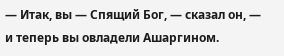— Итак, вы — Спящий Бог, — сказал он, — и теперь вы овладели Ашаргином.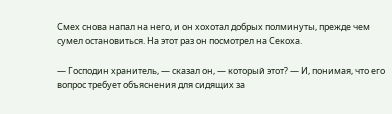Смех снова напал на него, и он хохотал добрых полминуты, прежде чем сумел остановиться. На этот раз он посмотрел на Секоха.

— Господин хранитель, — сказал он, — который этот? — И, понимая, что его вопрос требует объяснения для сидящих за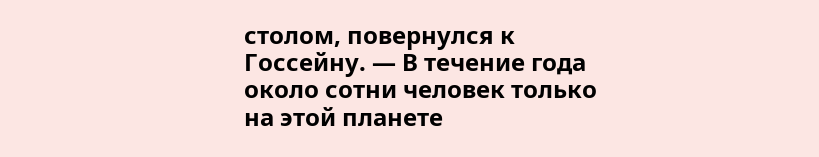столом, повернулся к Госсейну. — В течение года около сотни человек только на этой планете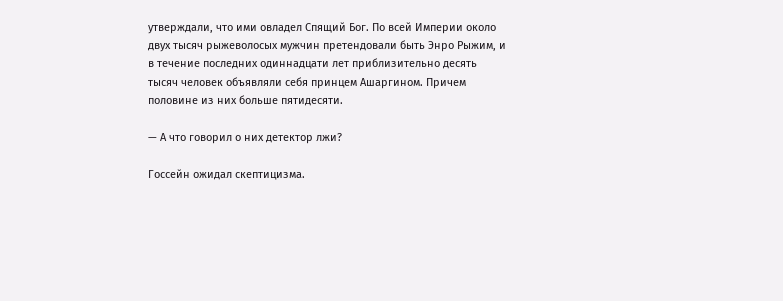утверждали, что ими овладел Спящий Бог. По всей Империи около двух тысяч рыжеволосых мужчин претендовали быть Энро Рыжим, и в течение последних одиннадцати лет приблизительно десять тысяч человек объявляли себя принцем Ашаргином. Причем половине из них больше пятидесяти.

— А что говорил о них детектор лжи?

Госсейн ожидал скептицизма.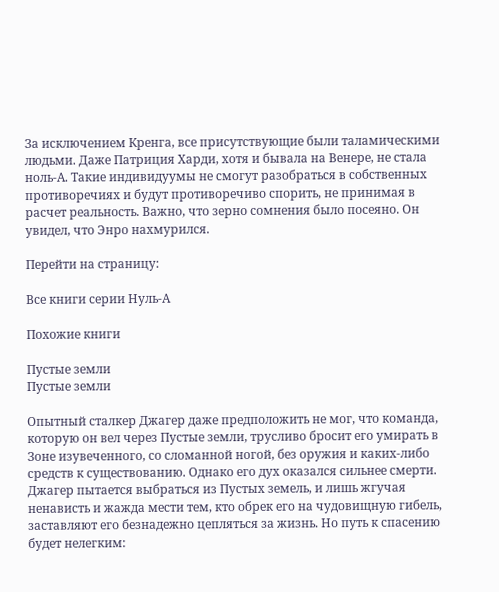За исключением Кренга, все присутствующие были таламическими людьми. Даже Патриция Харди, хотя и бывала на Венере, не стала ноль-А. Такие индивидуумы не смогут разобраться в собственных противоречиях и будут противоречиво спорить, не принимая в расчет реальность. Важно, что зерно сомнения было посеяно. Он увидел, что Энро нахмурился.

Перейти на страницу:

Все книги серии Нуль-А

Похожие книги

Пустые земли
Пустые земли

Опытный сталкер Джагер даже предположить не мог, что команда, которую он вел через Пустые земли, трусливо бросит его умирать в Зоне изувеченного, со сломанной ногой, без оружия и каких-либо средств к существованию. Однако его дух оказался сильнее смерти. Джагер пытается выбраться из Пустых земель, и лишь жгучая ненависть и жажда мести тем, кто обрек его на чудовищную гибель, заставляют его безнадежно цепляться за жизнь. Но путь к спасению будет нелегким: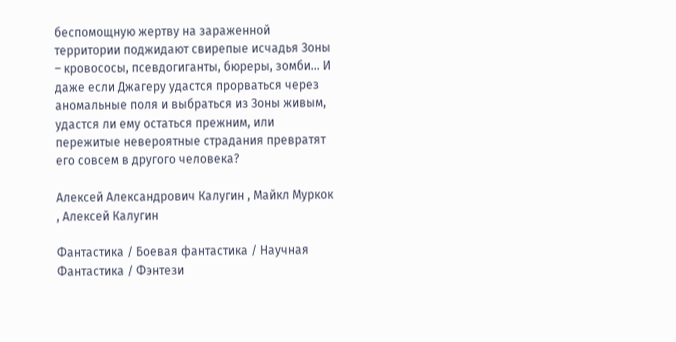беспомощную жертву на зараженной территории поджидают свирепые исчадья Зоны – кровососы, псевдогиганты, бюреры, зомби… И даже если Джагеру удастся прорваться через аномальные поля и выбраться из Зоны живым, удастся ли ему остаться прежним, или пережитые невероятные страдания превратят его совсем в другого человека?

Алексей Александрович Калугин , Майкл Муркок , Алексей Калугин

Фантастика / Боевая фантастика / Научная Фантастика / Фэнтези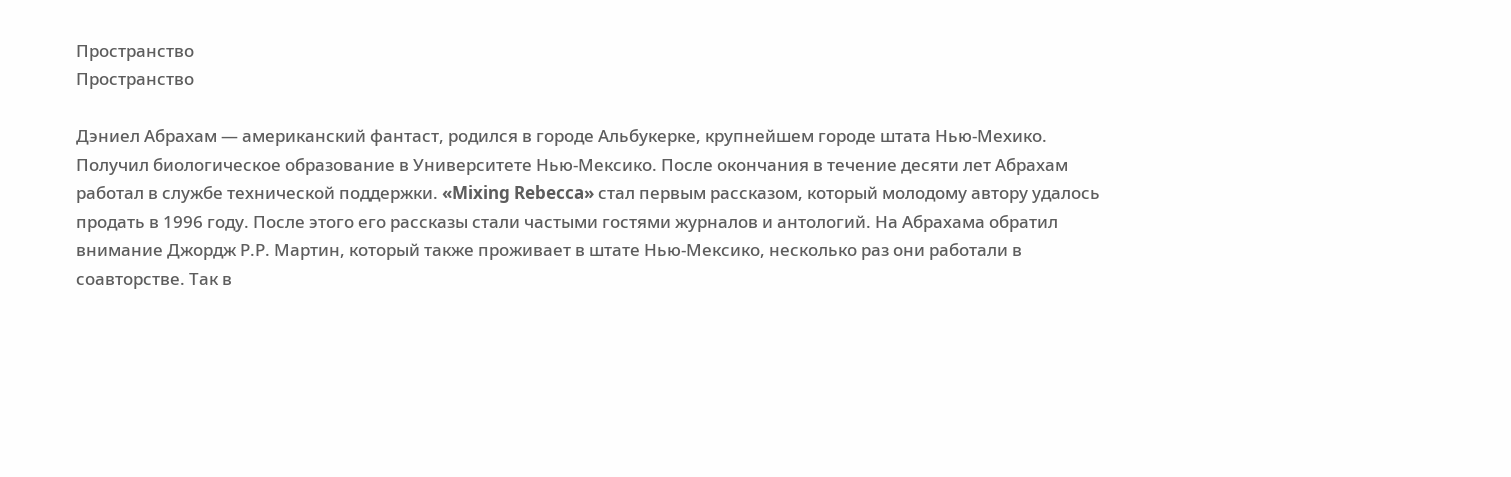Пространство
Пространство

Дэниел Абрахам — американский фантаст, родился в городе Альбукерке, крупнейшем городе штата Нью-Мехико. Получил биологическое образование в Университете Нью-Мексико. После окончания в течение десяти лет Абрахам работал в службе технической поддержки. «Mixing Rebecca» стал первым рассказом, который молодому автору удалось продать в 1996 году. После этого его рассказы стали частыми гостями журналов и антологий. На Абрахама обратил внимание Джордж Р.Р. Мартин, который также проживает в штате Нью-Мексико, несколько раз они работали в соавторстве. Так в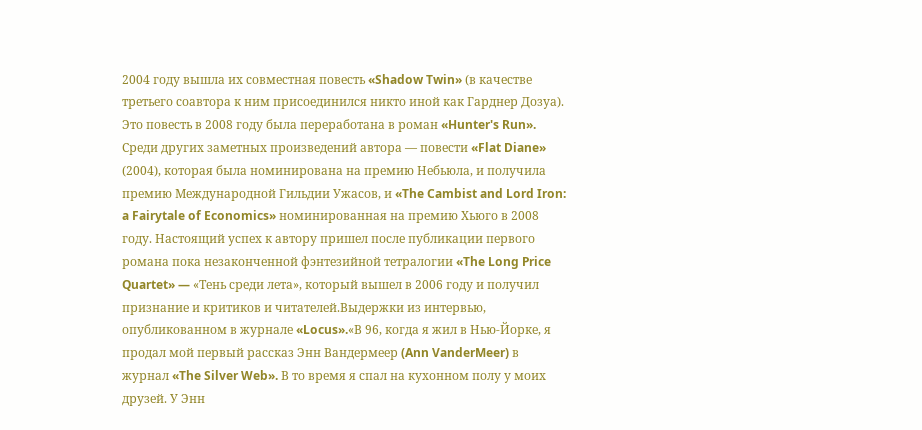2004 году вышла их совместная повесть «Shadow Twin» (в качестве третьего соавтора к ним присоединился никто иной как Гарднер Дозуа). Это повесть в 2008 году была переработана в роман «Hunter's Run». Среди других заметных произведений автора — повести «Flat Diane» (2004), которая была номинирована на премию Небьюла, и получила премию Международной Гильдии Ужасов, и «The Cambist and Lord Iron: a Fairytale of Economics» номинированная на премию Хьюго в 2008 году. Настоящий успех к автору пришел после публикации первого романа пока незаконченной фэнтезийной тетралогии «The Long Price Quartet» — «Тень среди лета», который вышел в 2006 году и получил признание и критиков и читателей.Выдержки из интервью, опубликованном в журнале «Locus».«В 96, когда я жил в Нью-Йорке, я продал мой первый рассказ Энн Вандермеер (Ann VanderMeer) в журнал «The Silver Web». В то время я спал на кухонном полу у моих друзей. У Энн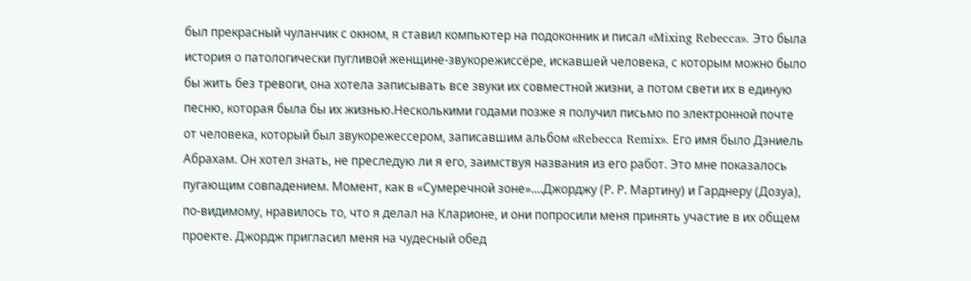был прекрасный чуланчик с окном, я ставил компьютер на подоконник и писал «Mixing Rebecca». Это была история о патологически пугливой женщине-звукорежиссёре, искавшей человека, с которым можно было бы жить без тревоги, она хотела записывать все звуки их совместной жизни, а потом свети их в единую песню, которая была бы их жизнью.Несколькими годами позже я получил письмо по электронной почте от человека, который был звукорежессером, записавшим альбом «Rebecca Remix». Его имя было Дэниель Абрахам. Он хотел знать, не преследую ли я его, заимствуя названия из его работ. Это мне показалось пугающим совпадением. Момент, как в «Сумеречной зоне»....Джорджу (Р. Р. Мартину) и Гарднеру (Дозуа), по-видимому, нравилось то, что я делал на Кларионе, и они попросили меня принять участие в их общем проекте. Джордж пригласил меня на чудесный обед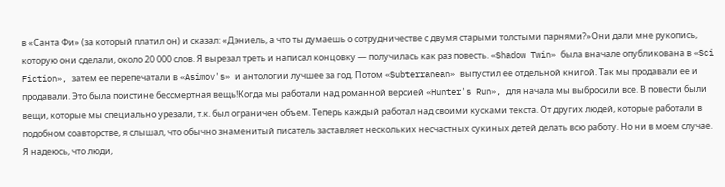в «Санта Фи» (за который платил он) и сказал: «Дэниель, а что ты думаешь о сотрудничестве с двумя старыми толстыми парнями?»Они дали мне рукопись, которую они сделали, около 20 000 слов. Я вырезал треть и написал концовку — получилась как раз повесть. «Shadow Twin» была вначале опубликована в «Sci Fiction», затем ее перепечатали в «Asimov's» и антологии лучшее за год. Потом «Subterranean» выпустил ее отдельной книгой. Так мы продавали ее и продавали. Это была поистине бессмертная вещь!Когда мы работали над романной версией «Hunter's Run», для начала мы выбросили все. В повести были вещи, которые мы специально урезали, т.к. был ограничен объем. Теперь каждый работал над своими кусками текста. От других людей, которые работали в подобном соавторстве, я слышал, что обычно знаменитый писатель заставляет нескольких несчастных сукиных детей делать всю работу. Но ни в моем случае. Я надеюсь, что люди,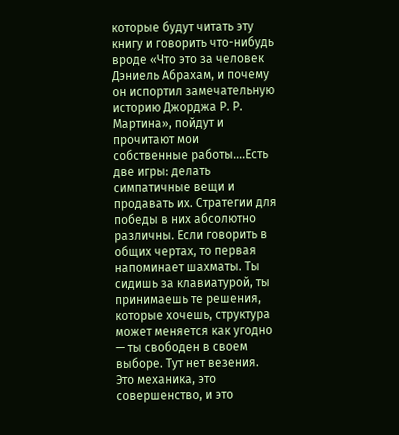которые будут читать эту книгу и говорить что-нибудь вроде «Что это за человек Дэниель Абрахам, и почему он испортил замечательную историю Джорджа Р. Р. Мартина», пойдут и прочитают мои собственные работы....Есть две игры: делать симпатичные вещи и продавать их. Стратегии для победы в них абсолютно различны. Если говорить в общих чертах, то первая напоминает шахматы. Ты сидишь за клавиатурой, ты принимаешь те решения, которые хочешь, структура может меняется как угодно — ты свободен в своем выборе. Тут нет везения. Это механика, это совершенство, и это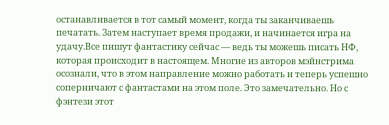останавливается в тот самый момент, когда ты заканчиваешь печатать. Затем наступает время продажи, и начинается игра на удачу.Все пишут фантастику сейчас — ведь ты можешь писать НФ, которая происходит в настоящем. Многие из авторов мэйнстрима осознали, что в этом направление можно работать и теперь успешно соперничают с фантастами на этом поле. Это замечательно. Но с фэнтези этот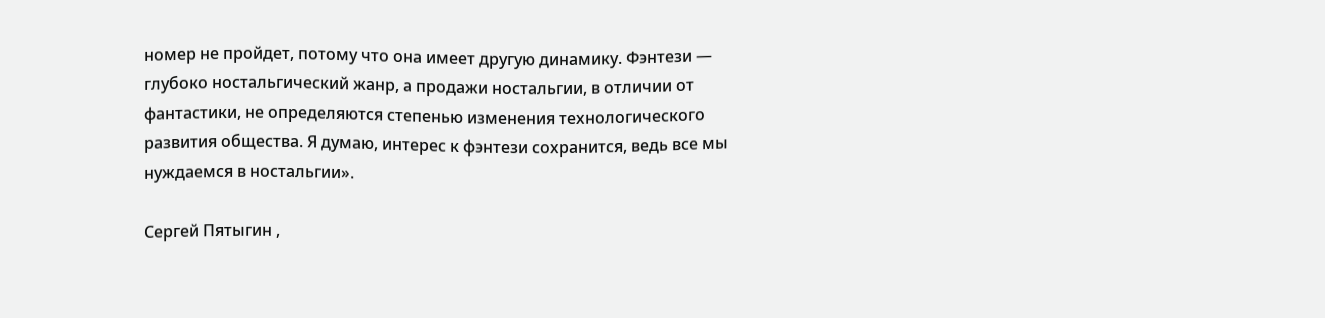номер не пройдет, потому что она имеет другую динамику. Фэнтези — глубоко ностальгический жанр, а продажи ностальгии, в отличии от фантастики, не определяются степенью изменения технологического развития общества. Я думаю, интерес к фэнтези сохранится, ведь все мы нуждаемся в ностальгии».

Сергей Пятыгин ,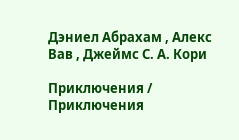Дэниел Абрахам , Алекс Вав , Джеймс С. А. Кори

Приключения / Приключения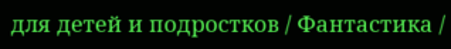для детей и подростков / Фантастика /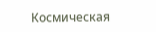Космическая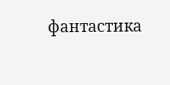фантастика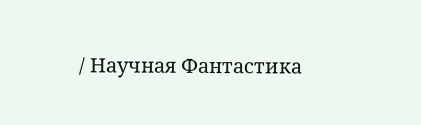/ Научная Фантастика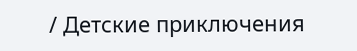/ Детские приключения